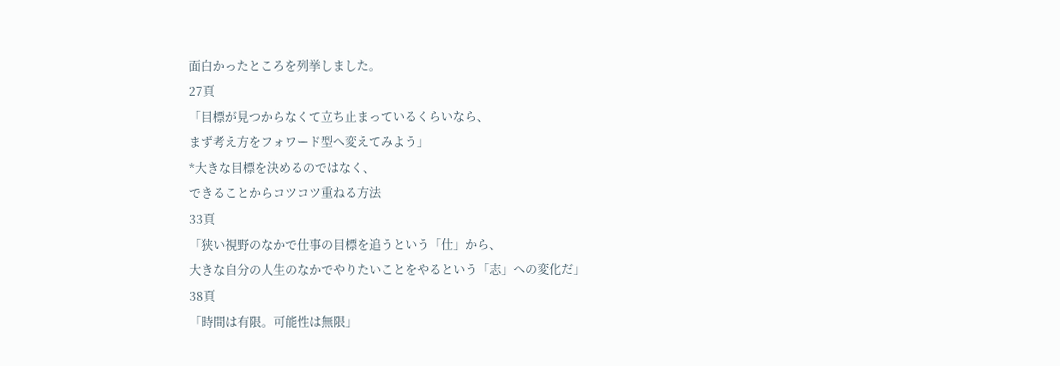面白かったところを列挙しました。
27頁
「目標が見つからなくて立ち止まっているくらいなら、
まず考え方をフォワード型へ変えてみよう」
*大きな目標を決めるのではなく、
できることからコツコツ重ねる方法
33頁
「狭い視野のなかで仕事の目標を追うという「仕」から、
大きな自分の人生のなかでやりたいことをやるという「志」への変化だ」
38頁
「時間は有限。可能性は無限」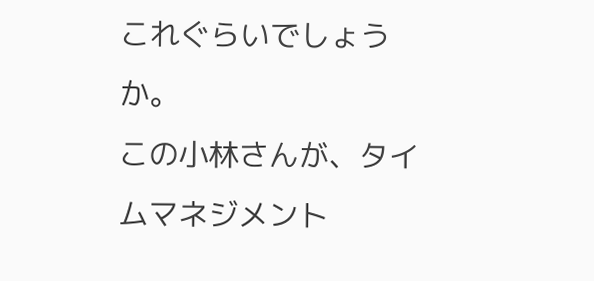これぐらいでしょうか。
この小林さんが、タイムマネジメント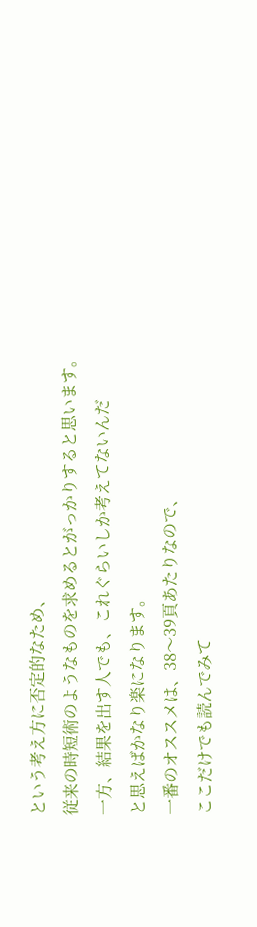という考え方に否定的なため、
従来の時短術のようなものを求めるとがっかりすると思います。
一方、結果を出す人でも、これぐらいしか考えてないんだ
と思えばかなり楽になります。
一番のオススメは、38〜39頁あたりなので、
ここだけでも読んでみて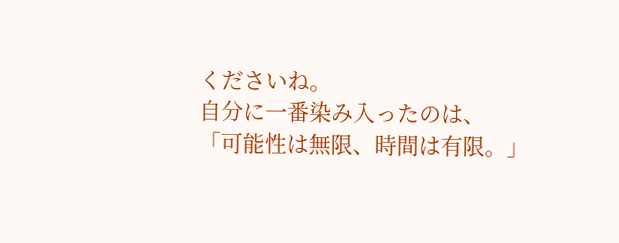くださいね。
自分に一番染み入ったのは、
「可能性は無限、時間は有限。」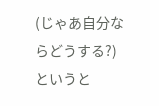(じゃあ自分ならどうする?)
というと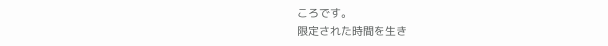ころです。
限定された時間を生き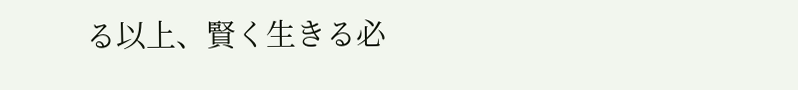る以上、賢く生きる必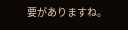要がありますね。